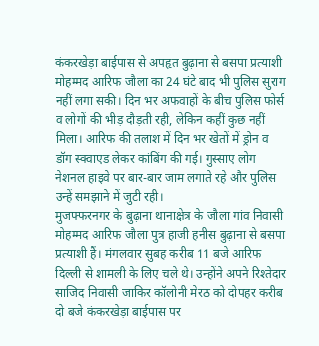कंकरखेड़ा बाईपास से अपहृत बुढ़ाना से बसपा प्रत्याशी मोहम्मद आरिफ जौला का 24 घंटे बाद भी पुलिस सुराग नहीं लगा सकी। दिन भर अफवाहों के बीच पुलिस फोर्स व लोगों की भीड़ दौड़ती रही, लेकिन कहीं कुछ नहीं मिला। आरिफ की तलाश में दिन भर खेतों में ड्रोन व डॉग स्क्वाएड लेकर कांबिंग की गई। गुस्साए लोग नेशनल हाइवे पर बार-बार जाम लगाते रहे और पुलिस उन्हें समझाने में जुटी रही।
मुजफ्फरनगर के बुढ़ाना थानाक्षेत्र के जौला गांव निवासी मोहम्मद आरिफ जौला पुत्र हाजी हनीस बुढ़ाना से बसपा प्रत्याशी हैं। मंगलवार सुबह करीब 11 बजे आरिफ दिल्ली से शामली के लिए चले थे। उन्होंने अपने रिश्तेदार साजिद निवासी जाकिर कॉलोनी मेरठ को दोपहर करीब दो बजे कंकरखेड़ा बाईपास पर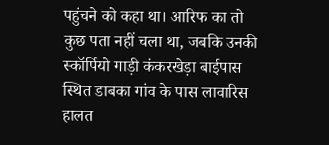पहुंचने को कहा था। आरिफ का तो कुछ पता नहीं चला था, जबकि उनकी स्कॉर्पियो गाड़ी कंकरखेड़ा बाईपास स्थित डाबका गांव के पास लावारिस हालत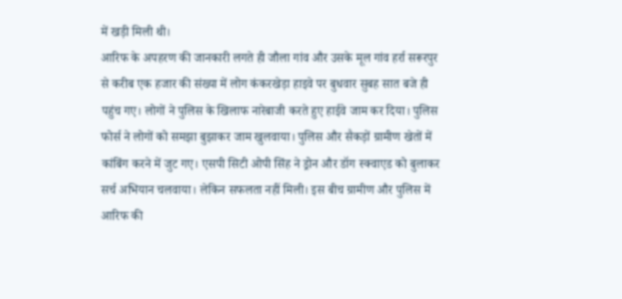में खड़ी मिली थी।
आरिफ के अपहरण की जानकारी लगते ही जौला गांव और उसके मूल गांव हर्रा सरूरपुर से करीब एक हजार की संख्या में लोग कंकरखेड़ा हाइवे पर बुधवार सुबह सात बजे ही पहुंच गए। लोगों ने पुलिस के खिलाफ नारेबाजी करते हुए हाईवे जाम कर दिया। पुलिस फोर्स ने लोगों को समझा बुझाकर जाम खुलवाया। पुलिस और सैकड़ों ग्रामीण खेतों में कांबिंग करने में जुट गए। एसपी सिटी ओपी सिंह ने ड्रोन और डॉग स्क्वाएड को बुलाकर सर्च अभियान चलवाया। लेकिन सफलता नहीं मिली। इस बीच ग्रामीण और पुलिस में आरिफ की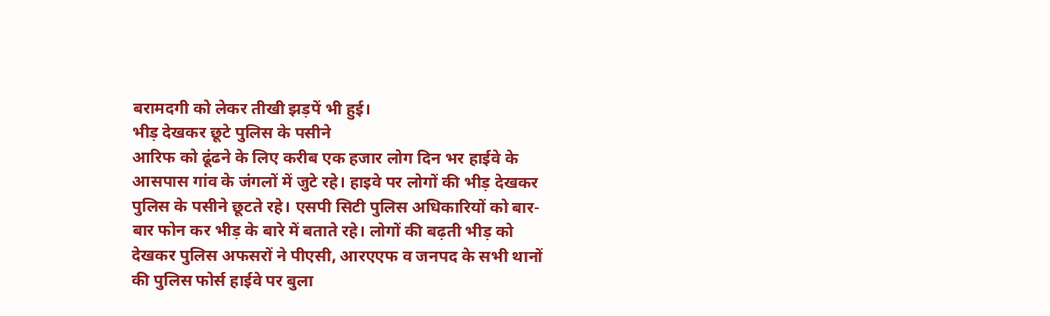बरामदगी को लेकर तीखी झड़पें भी हुई।
भीड़ देखकर छूटे पुलिस के पसीने
आरिफ को ढूंढने के लिए करीब एक हजार लोग दिन भर हाईवे के आसपास गांव के जंगलों में जुटे रहे। हाइवे पर लोगों की भीड़ देखकर पुलिस के पसीने छूटते रहे। एसपी सिटी पुलिस अधिकारियों को बार-बार फोन कर भीड़ के बारे में बताते रहे। लोगों की बढ़ती भीड़ को देखकर पुलिस अफसरों ने पीएसी, आरएएफ व जनपद के सभी थानों की पुलिस फोर्स हाईवे पर बुला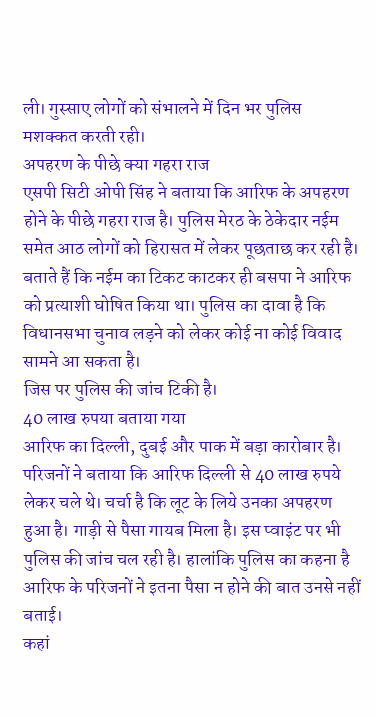ली। गुस्साए लोगों को संभालने में दिन भर पुलिस मशक्कत करती रही।
अपहरण के पीछे क्या गहरा राज
एसपी सिटी ओपी सिंह ने बताया कि आरिफ के अपहरण होने के पीछे गहरा राज है। पुलिस मेरठ के ठेकेदार नईम समेत आठ लोगों को हिरासत में लेकर पूछताछ कर रही है। बताते हैं कि नईम का टिकट काटकर ही बसपा ने आरिफ को प्रत्याशी घोषित किया था। पुलिस का दावा है कि विधानसभा चुनाव लड़ने को लेकर कोई ना कोई विवाद सामने आ सकता है।
जिस पर पुलिस की जांच टिकी है।
40 लाख रुपया बताया गया
आरिफ का दिल्ली, दुबई और पाक में बड़ा कारोबार है। परिजनों ने बताया कि आरिफ दिल्ली से 40 लाख रुपये लेकर चले थे। चर्चा है कि लूट के लिये उनका अपहरण हुआ है। गाड़ी से पैसा गायब मिला है। इस प्वाइंट पर भी पुलिस की जांच चल रही है। हालांकि पुलिस का कहना है आरिफ के परिजनों ने इतना पैसा न होने की बात उनसे नहीं बताई।
कहां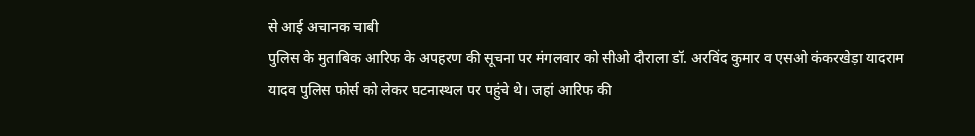से आई अचानक चाबी
पुलिस के मुताबिक आरिफ के अपहरण की सूचना पर मंगलवार को सीओ दौराला डॉ. अरविंद कुमार व एसओ कंकरखेड़ा यादराम यादव पुलिस फोर्स को लेकर घटनास्थल पर पहुंचे थे। जहां आरिफ की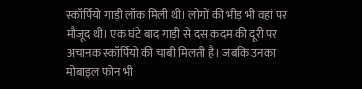स्कॉर्पियो गाड़ी लॉक मिली थी। लोगों की भीड़ भी वहां पर मौजूद थी। एक घंटे बाद गाड़ी से दस कदम की दूरी पर अचानक स्कॉर्पियो की चाबी मिलती है। जबकि उनका मोबाइल फोन भी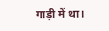गाड़ी में था।